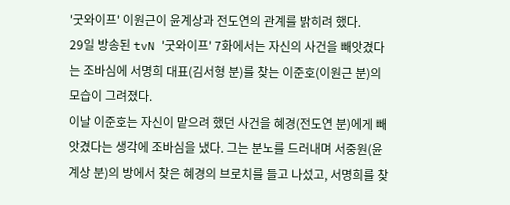'굿와이프' 이원근이 윤계상과 전도연의 관계를 밝히려 했다.
29일 방송된 tvN '굿와이프' 7화에서는 자신의 사건을 빼앗겼다는 조바심에 서명희 대표(김서형 분)를 찾는 이준호(이원근 분)의 모습이 그려졌다.
이날 이준호는 자신이 맡으려 했던 사건을 혜경(전도연 분)에게 빼앗겼다는 생각에 조바심을 냈다. 그는 분노를 드러내며 서중원(윤계상 분)의 방에서 찾은 혜경의 브로치를 들고 나섰고, 서명희를 찾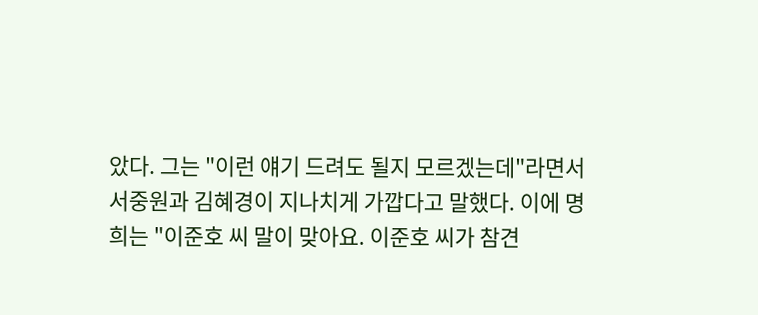았다. 그는 "이런 얘기 드려도 될지 모르겠는데"라면서 서중원과 김혜경이 지나치게 가깝다고 말했다. 이에 명희는 "이준호 씨 말이 맞아요. 이준호 씨가 참견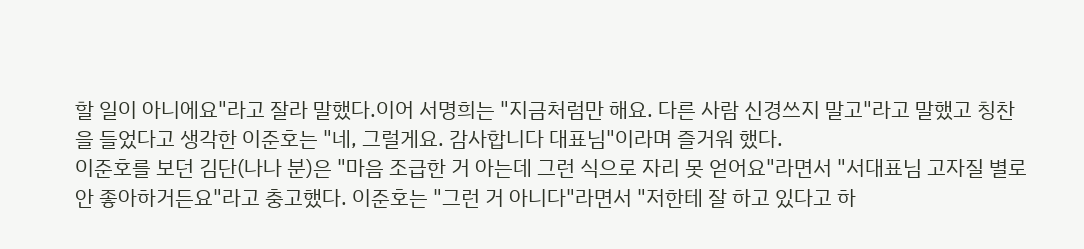할 일이 아니에요"라고 잘라 말했다.이어 서명희는 "지금처럼만 해요. 다른 사람 신경쓰지 말고"라고 말했고 칭찬을 들었다고 생각한 이준호는 "네, 그럴게요. 감사합니다 대표님"이라며 즐거워 했다.
이준호를 보던 김단(나나 분)은 "마음 조급한 거 아는데 그런 식으로 자리 못 얻어요"라면서 "서대표님 고자질 별로 안 좋아하거든요"라고 충고했다. 이준호는 "그런 거 아니다"라면서 "저한테 잘 하고 있다고 하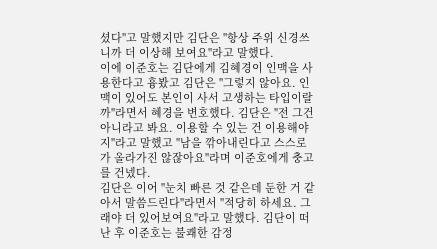셨다"고 말했지만 김단은 "항상 주위 신경쓰니까 더 이상해 보여요"라고 말했다.
이에 이준호는 김단에게 김혜경이 인맥을 사용한다고 흉봤고 김단은 "그렇지 않아요. 인맥이 있어도 본인이 사서 고생하는 타입이랄까"라면서 혜경을 변호했다. 김단은 "전 그건 아니라고 봐요. 이용할 수 있는 건 이용해야지"라고 말했고 "남을 깎아내린다고 스스로가 올라가진 않잖아요"라며 이준호에게 충고를 건넸다.
김단은 이어 "눈치 빠른 것 같은데 둔한 거 같아서 말씀드린다"라면서 "적당히 하세요. 그래야 더 있어보여요"라고 말했다. 김단이 떠난 후 이준호는 불쾌한 감정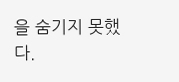을 숨기지 못했다.